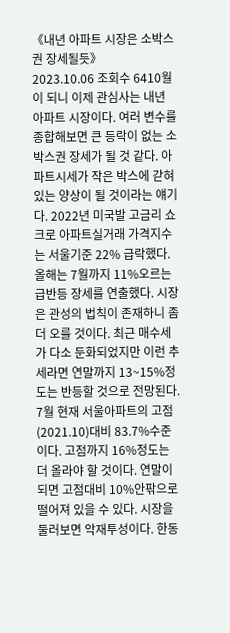《내년 아파트 시장은 소박스권 장세될듯》
2023.10.06 조회수 6410월이 되니 이제 관심사는 내년 아파트 시장이다. 여러 변수를 종합해보면 큰 등락이 없는 소박스권 장세가 될 것 같다. 아파트시세가 작은 박스에 갇혀 있는 양상이 될 것이라는 얘기다. 2022년 미국발 고금리 쇼크로 아파트실거래 가격지수는 서울기준 22% 급락했다. 올해는 7월까지 11%오르는 급반등 장세를 연출했다. 시장은 관성의 법칙이 존재하니 좀 더 오를 것이다. 최근 매수세가 다소 둔화되었지만 이런 추세라면 연말까지 13~15%정도는 반등할 것으로 전망된다. 7월 현재 서울아파트의 고점(2021.10)대비 83.7%수준이다. 고점까지 16%정도는 더 올라야 할 것이다. 연말이 되면 고점대비 10%안팎으로 떨어져 있을 수 있다. 시장을 둘러보면 악재투성이다. 한동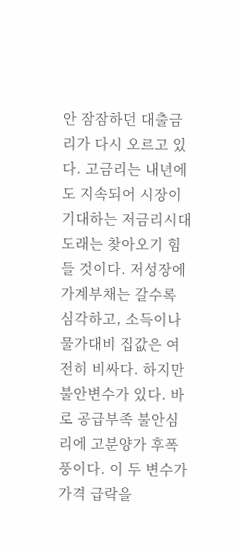안 잠잠하던 대출금리가 다시 오르고 있다. 고금리는 내년에도 지속되어 시장이 기대하는 저금리시대 도래는 찾아오기 힘들 것이다. 저성장에 가계부채는 갈수록 심각하고, 소득이나 물가대비 집값은 여전히 비싸다. 하지만 불안변수가 있다. 바로 공급부족 불안심리에 고분양가 후폭풍이다. 이 두 변수가 가격 급락을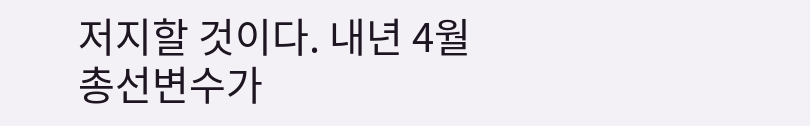저지할 것이다. 내년 4월 총선변수가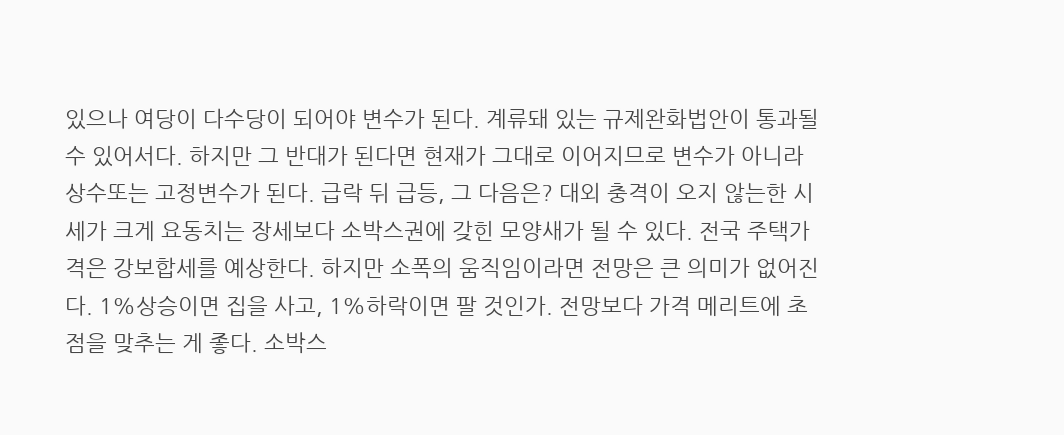있으나 여당이 다수당이 되어야 변수가 된다. 계류돼 있는 규제완화법안이 통과될 수 있어서다. 하지만 그 반대가 된다면 현재가 그대로 이어지므로 변수가 아니라 상수또는 고정변수가 된다. 급락 뒤 급등, 그 다음은? 대외 충격이 오지 않는한 시세가 크게 요동치는 장세보다 소박스권에 갖힌 모양새가 될 수 있다. 전국 주택가격은 강보합세를 예상한다. 하지만 소폭의 움직임이라면 전망은 큰 의미가 없어진다. 1%상승이면 집을 사고, 1%하락이면 팔 것인가. 전망보다 가격 메리트에 초점을 맞추는 게 좋다. 소박스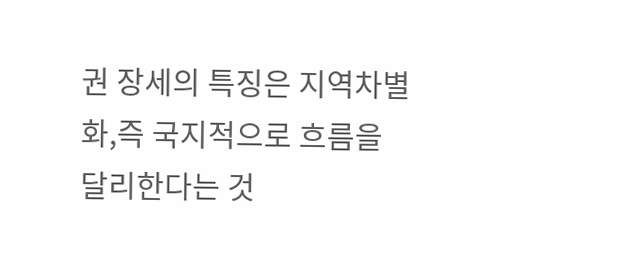권 장세의 특징은 지역차별화,즉 국지적으로 흐름을 달리한다는 것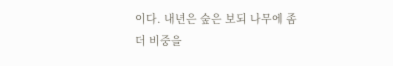이다. 내년은 숲은 보되 나무에 좀 더 비중을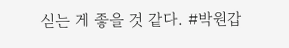싣는 게 좋을 것 같다. #박원갑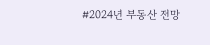#2024년 부동산 전망